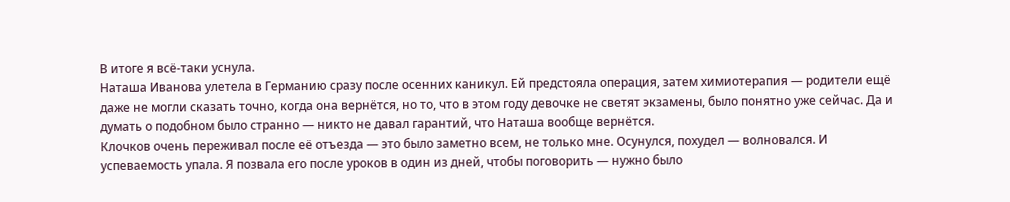В итоге я всё-таки уснула.
Наташа Иванова улетела в Германию сразу после осенних каникул. Ей предстояла операция, затем химиотерапия — родители ещё даже не могли сказать точно, когда она вернётся, но то, что в этом году девочке не светят экзамены, было понятно уже сейчас. Да и думать о подобном было странно — никто не давал гарантий, что Наташа вообще вернётся.
Клочков очень переживал после её отъезда — это было заметно всем, не только мне. Осунулся, похудел — волновался. И успеваемость упала. Я позвала его после уроков в один из дней, чтобы поговорить — нужно было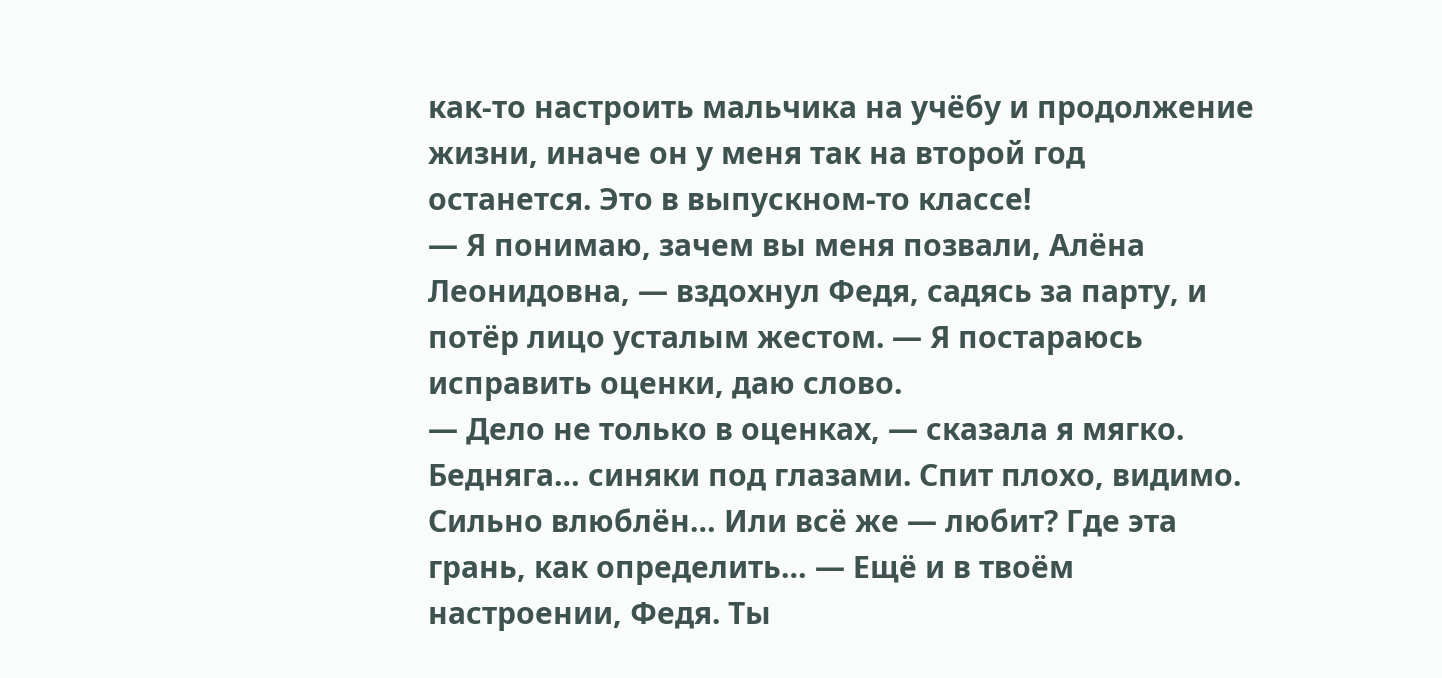как-то настроить мальчика на учёбу и продолжение жизни, иначе он у меня так на второй год останется. Это в выпускном-то классе!
— Я понимаю, зачем вы меня позвали, Алёна Леонидовна, — вздохнул Федя, садясь за парту, и потёр лицо усталым жестом. — Я постараюсь исправить оценки, даю слово.
— Дело не только в оценках, — сказала я мягко. Бедняга… синяки под глазами. Спит плохо, видимо. Сильно влюблён… Или всё же — любит? Где эта грань, как определить… — Ещё и в твоём настроении, Федя. Ты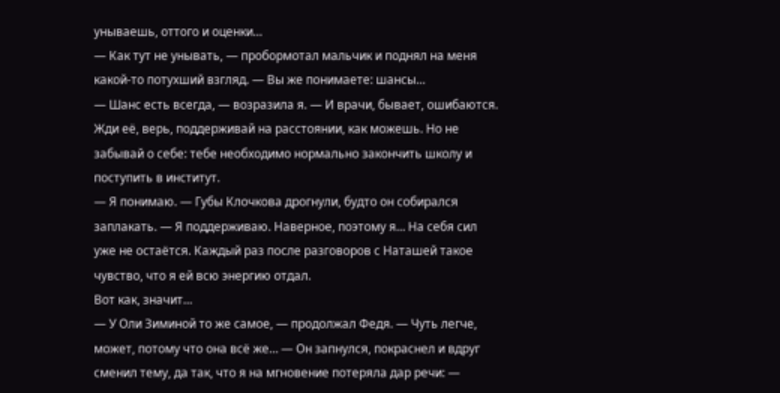унываешь, оттого и оценки…
— Как тут не унывать, — пробормотал мальчик и поднял на меня какой-то потухший взгляд. — Вы же понимаете: шансы…
— Шанс есть всегда, — возразила я. — И врачи, бывает, ошибаются. Жди её, верь, поддерживай на расстоянии, как можешь. Но не забывай о себе: тебе необходимо нормально закончить школу и поступить в институт.
— Я понимаю. — Губы Клочкова дрогнули, будто он собирался заплакать. — Я поддерживаю. Наверное, поэтому я… На себя сил уже не остаётся. Каждый раз после разговоров с Наташей такое чувство, что я ей всю энергию отдал.
Вот как, значит…
— У Оли Зиминой то же самое, — продолжал Федя. — Чуть легче, может, потому что она всё же… — Он запнулся, покраснел и вдруг сменил тему, да так, что я на мгновение потеряла дар речи: —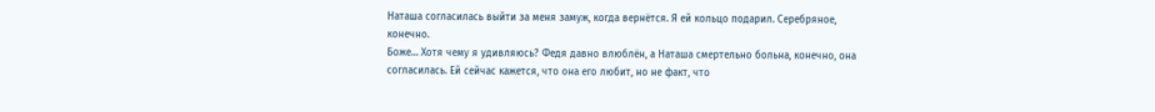Наташа согласилась выйти за меня замуж, когда вернётся. Я ей кольцо подарил. Серебряное, конечно.
Боже… Хотя чему я удивляюсь? Федя давно влюблён, а Наташа смертельно больна, конечно, она согласилась. Ей сейчас кажется, что она его любит, но не факт, что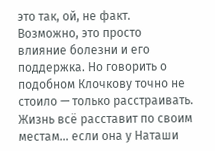это так, ой, не факт. Возможно, это просто влияние болезни и его поддержка. Но говорить о подобном Клочкову точно не стоило — только расстраивать. Жизнь всё расставит по своим местам… если она у Наташи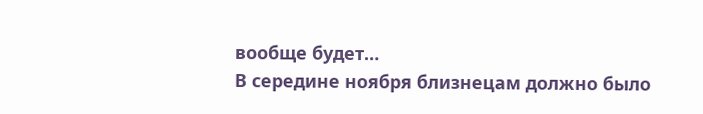вообще будет…
В середине ноября близнецам должно было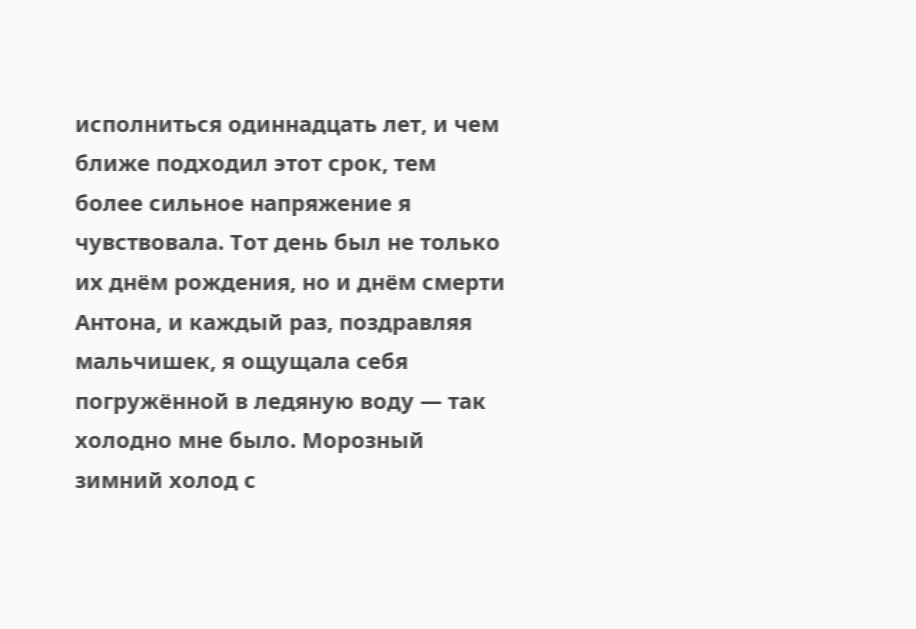исполниться одиннадцать лет, и чем ближе подходил этот срок, тем более сильное напряжение я чувствовала. Тот день был не только их днём рождения, но и днём смерти Антона, и каждый раз, поздравляя мальчишек, я ощущала себя погружённой в ледяную воду — так холодно мне было. Морозный зимний холод с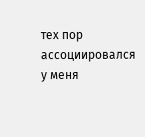тех пор ассоциировался у меня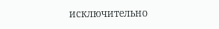исключительно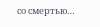со смертью…